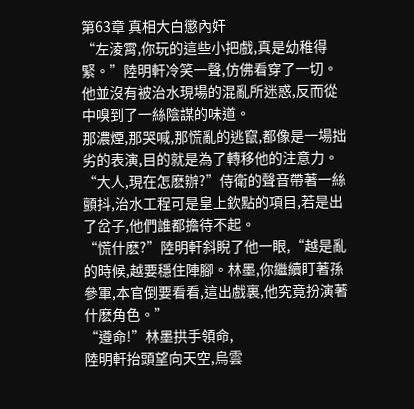第63章 真相大白懲內奸
“左淩霄,你玩的這些小把戲,真是幼稚得緊。”陸明軒冷笑一聲,仿佛看穿了一切。
他並沒有被治水現場的混亂所迷惑,反而從中嗅到了一絲陰謀的味道。
那濃煙,那哭喊,那慌亂的逃竄,都像是一場拙劣的表演,目的就是為了轉移他的注意力。
“大人,現在怎麽辦?”侍衛的聲音帶著一絲顫抖,治水工程可是皇上欽點的項目,若是出了岔子,他們誰都擔待不起。
“慌什麽?”陸明軒斜睨了他一眼,“越是亂的時候,越要穩住陣腳。林墨,你繼續盯著孫參軍,本官倒要看看,這出戲裏,他究竟扮演著什麽角色。”
“遵命!”林墨拱手領命,
陸明軒抬頭望向天空,烏雲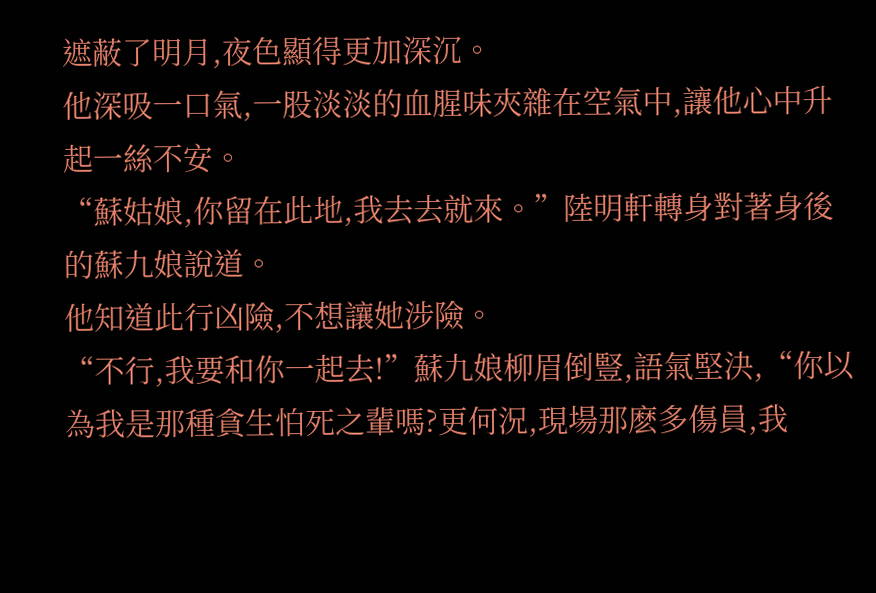遮蔽了明月,夜色顯得更加深沉。
他深吸一口氣,一股淡淡的血腥味夾雜在空氣中,讓他心中升起一絲不安。
“蘇姑娘,你留在此地,我去去就來。”陸明軒轉身對著身後的蘇九娘說道。
他知道此行凶險,不想讓她涉險。
“不行,我要和你一起去!”蘇九娘柳眉倒豎,語氣堅決,“你以為我是那種貪生怕死之輩嗎?更何況,現場那麽多傷員,我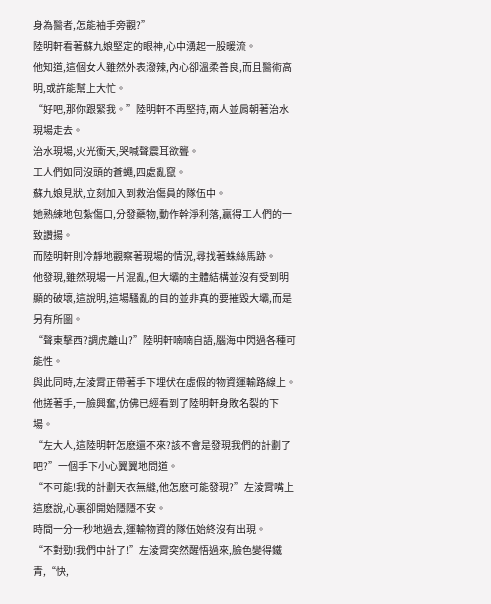身為醫者,怎能袖手旁觀?”
陸明軒看著蘇九娘堅定的眼神,心中湧起一股暖流。
他知道,這個女人雖然外表潑辣,內心卻溫柔善良,而且醫術高明,或許能幫上大忙。
“好吧,那你跟緊我。”陸明軒不再堅持,兩人並肩朝著治水現場走去。
治水現場,火光衝天,哭喊聲震耳欲聾。
工人們如同沒頭的蒼蠅,四處亂竄。
蘇九娘見狀,立刻加入到救治傷員的隊伍中。
她熟練地包紮傷口,分發藥物,動作幹淨利落,贏得工人們的一致讚揚。
而陸明軒則冷靜地觀察著現場的情況,尋找著蛛絲馬跡。
他發現,雖然現場一片混亂,但大壩的主體結構並沒有受到明顯的破壞,這說明,這場騷亂的目的並非真的要摧毀大壩,而是另有所圖。
“聲東擊西?調虎離山?”陸明軒喃喃自語,腦海中閃過各種可能性。
與此同時,左淩霄正帶著手下埋伏在虛假的物資運輸路線上。
他搓著手,一臉興奮,仿佛已經看到了陸明軒身敗名裂的下場。
“左大人,這陸明軒怎麽還不來?該不會是發現我們的計劃了吧?”一個手下小心翼翼地問道。
“不可能!我的計劃天衣無縫,他怎麽可能發現?”左淩霄嘴上這麽說,心裏卻開始隱隱不安。
時間一分一秒地過去,運輸物資的隊伍始終沒有出現。
“不對勁!我們中計了!”左淩霄突然醒悟過來,臉色變得鐵青,“快,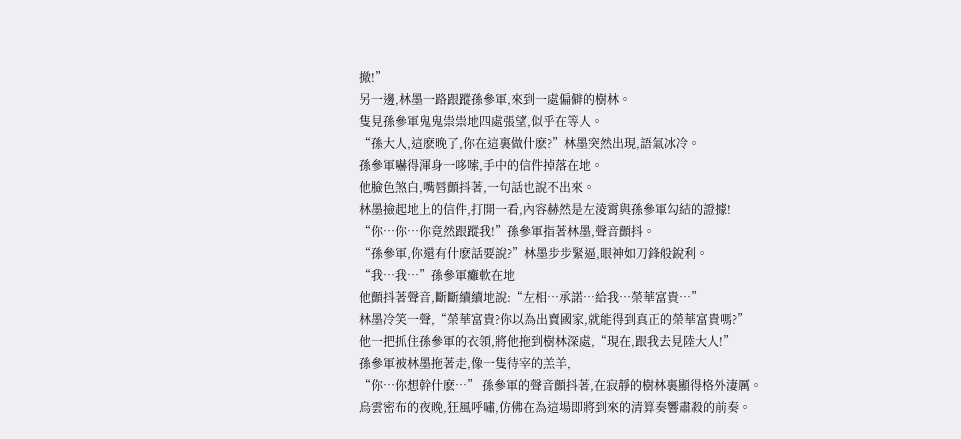撤!”
另一邊,林墨一路跟蹤孫參軍,來到一處偏僻的樹林。
隻見孫參軍鬼鬼祟祟地四處張望,似乎在等人。
“孫大人,這麽晚了,你在這裏做什麽?”林墨突然出現,語氣冰冷。
孫參軍嚇得渾身一哆嗦,手中的信件掉落在地。
他臉色煞白,嘴唇顫抖著,一句話也說不出來。
林墨撿起地上的信件,打開一看,內容赫然是左淩霄與孫參軍勾結的證據!
“你…你…你竟然跟蹤我!”孫參軍指著林墨,聲音顫抖。
“孫參軍,你還有什麽話要說?”林墨步步緊逼,眼神如刀鋒般銳利。
“我…我…”孫參軍癱軟在地
他顫抖著聲音,斷斷續續地說:“左相…承諾…給我…榮華富貴…”
林墨冷笑一聲,“榮華富貴?你以為出賣國家,就能得到真正的榮華富貴嗎?”
他一把抓住孫參軍的衣領,將他拖到樹林深處,“現在,跟我去見陸大人!”
孫參軍被林墨拖著走,像一隻待宰的羔羊,
“你…你想幹什麽…” 孫參軍的聲音顫抖著,在寂靜的樹林裏顯得格外淒厲。
烏雲密布的夜晚,狂風呼嘯,仿佛在為這場即將到來的清算奏響肅殺的前奏。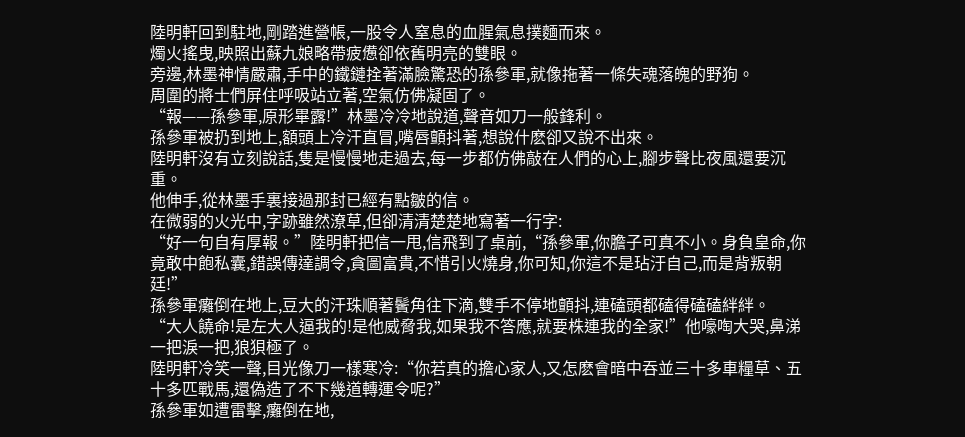陸明軒回到駐地,剛踏進營帳,一股令人窒息的血腥氣息撲麵而來。
燭火搖曳,映照出蘇九娘略帶疲憊卻依舊明亮的雙眼。
旁邊,林墨神情嚴肅,手中的鐵鏈拴著滿臉驚恐的孫參軍,就像拖著一條失魂落魄的野狗。
周圍的將士們屏住呼吸站立著,空氣仿佛凝固了。
“報——孫參軍,原形畢露!”林墨冷冷地說道,聲音如刀一般鋒利。
孫參軍被扔到地上,額頭上冷汗直冒,嘴唇顫抖著,想說什麽卻又說不出來。
陸明軒沒有立刻說話,隻是慢慢地走過去,每一步都仿佛敲在人們的心上,腳步聲比夜風還要沉重。
他伸手,從林墨手裏接過那封已經有點皺的信。
在微弱的火光中,字跡雖然潦草,但卻清清楚楚地寫著一行字:
“好一句自有厚報。”陸明軒把信一甩,信飛到了桌前,“孫參軍,你膽子可真不小。身負皇命,你竟敢中飽私囊,錯誤傳達調令,貪圖富貴,不惜引火燒身,你可知,你這不是玷汙自己,而是背叛朝廷!”
孫參軍癱倒在地上,豆大的汗珠順著鬢角往下滴,雙手不停地顫抖,連磕頭都磕得磕磕絆絆。
“大人饒命!是左大人逼我的!是他威脅我,如果我不答應,就要株連我的全家!”他嚎啕大哭,鼻涕一把淚一把,狼狽極了。
陸明軒冷笑一聲,目光像刀一樣寒冷:“你若真的擔心家人,又怎麽會暗中吞並三十多車糧草、五十多匹戰馬,還偽造了不下幾道轉運令呢?”
孫參軍如遭雷擊,癱倒在地,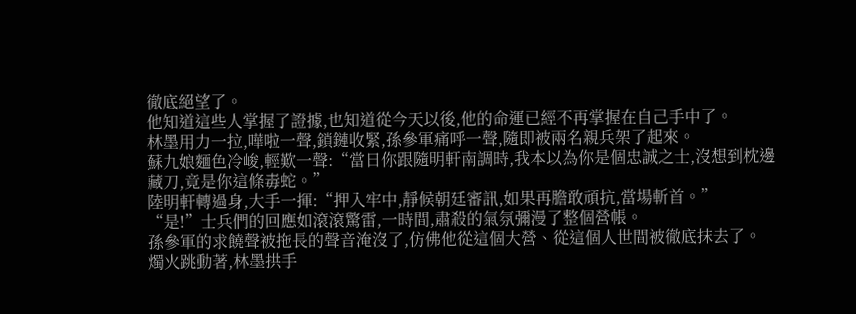徹底絕望了。
他知道這些人掌握了證據,也知道從今天以後,他的命運已經不再掌握在自己手中了。
林墨用力一拉,嘩啦一聲,鎖鏈收緊,孫參軍痛呼一聲,隨即被兩名親兵架了起來。
蘇九娘麵色冷峻,輕歎一聲:“當日你跟隨明軒南調時,我本以為你是個忠誠之士,沒想到枕邊藏刀,竟是你這條毒蛇。”
陸明軒轉過身,大手一揮:“押入牢中,靜候朝廷審訊,如果再膽敢頑抗,當場斬首。”
“是!”士兵們的回應如滾滾驚雷,一時間,肅殺的氣氛彌漫了整個營帳。
孫參軍的求饒聲被拖長的聲音淹沒了,仿佛他從這個大營、從這個人世間被徹底抹去了。
燭火跳動著,林墨拱手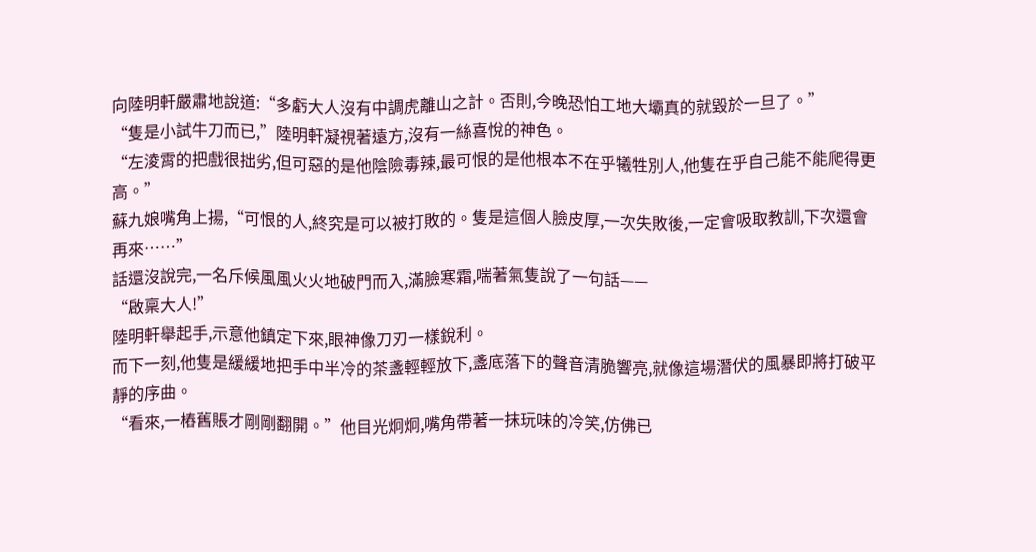向陸明軒嚴肅地說道:“多虧大人沒有中調虎離山之計。否則,今晚恐怕工地大壩真的就毀於一旦了。”
“隻是小試牛刀而已,”陸明軒凝視著遠方,沒有一絲喜悅的神色。
“左淩霄的把戲很拙劣,但可惡的是他陰險毒辣,最可恨的是他根本不在乎犧牲別人,他隻在乎自己能不能爬得更高。”
蘇九娘嘴角上揚,“可恨的人,終究是可以被打敗的。隻是這個人臉皮厚,一次失敗後,一定會吸取教訓,下次還會再來……”
話還沒說完,一名斥候風風火火地破門而入,滿臉寒霜,喘著氣隻說了一句話——
“啟稟大人!”
陸明軒舉起手,示意他鎮定下來,眼神像刀刃一樣銳利。
而下一刻,他隻是緩緩地把手中半冷的茶盞輕輕放下,盞底落下的聲音清脆響亮,就像這場潛伏的風暴即將打破平靜的序曲。
“看來,一樁舊賬才剛剛翻開。”他目光炯炯,嘴角帶著一抹玩味的冷笑,仿佛已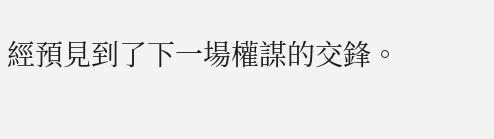經預見到了下一場權謀的交鋒。